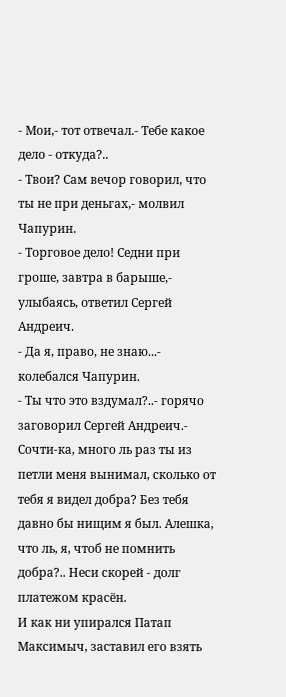- Мои,- тот отвечал.- Тебе какое дело - откуда?..
- Твои? Сам вечор говорил, что ты не при деньгах,- молвил Чапурин.
- Торговое дело! Седни при гроше, завтра в барыше,- улыбаясь, ответил Сергей Андреич.
- Да я, право, не знаю...- колебался Чапурин.
- Ты что это вздумал?..- горячо заговорил Сергей Андреич.- Сочти-ка, много ль раз ты из петли меня вынимал, сколько от тебя я видел добра? Без тебя давно бы нищим я был. Алешка, что ль, я, чтоб не помнить добра?.. Неси скорей - долг платежом красён.
И как ни упирался Патап Максимыч, заставил его взять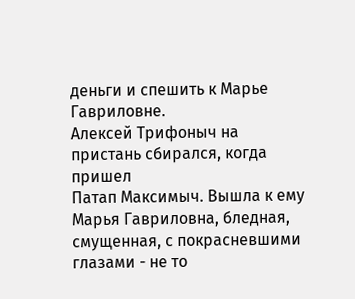деньги и спешить к Марье Гавриловне.
Алексей Трифоныч на пристань сбирался, когда пришел
Патап Максимыч. Вышла к ему Марья Гавриловна, бледная, смущенная, с покрасневшими глазами - не то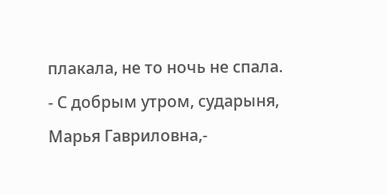плакала, не то ночь не спала.
- С добрым утром, сударыня, Марья Гавриловна,-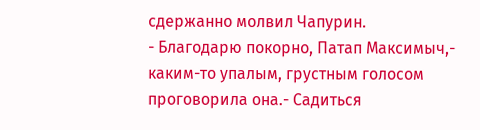сдержанно молвил Чапурин.
- Благодарю покорно, Патап Максимыч,- каким-то упалым, грустным голосом проговорила она.- Садиться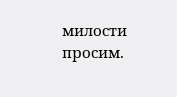милости просим.